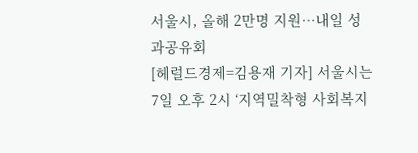서울시, 올해 2만명 지원…내일 성과공유회
[헤럴드경제=김용재 기자] 서울시는 7일 오후 2시 ‘지역밀착형 사회복지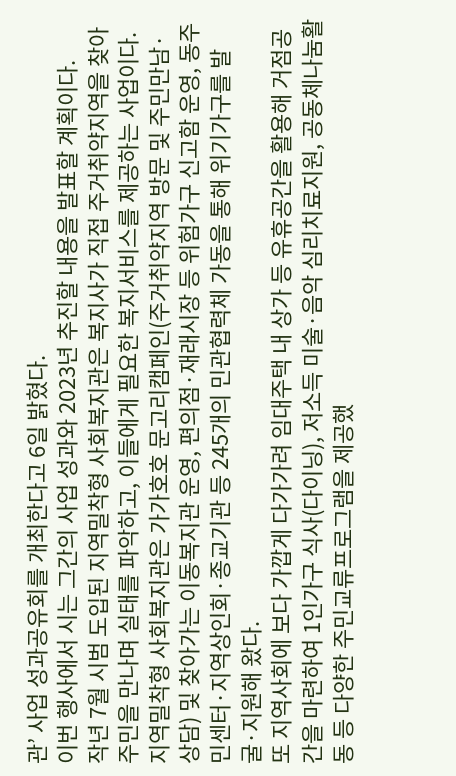관’ 사업 성과공유회를 개최한다고 6일 밝혔다.
이번 행사에서 시는 그간의 사업 성과와 2023년 추진할 내용을 발표할 계획이다.
작년 7월 시범 도입된 지역밀착형 사회복지관은 복지사가 직접 주거취약지역을 찾아 주민을 만나며 실태를 파악하고, 이들에게 필요한 복지서비스를 제공하는 사업이다.
지역밀착형 사회복지관은 가가호호 문고리캠페인(주거취약지역 방문 및 주민만남·상담) 및 찾아가는 이동복지관 운영, 편의점·재래시장 등 위험가구 신고함 운영, 동주민센터·지역상인회·종교기관 등 245개의 민관협력체 가동을 통해 위기가구를 발굴·지원해 왔다.
또 지역사회에 보다 가깝게 다가가려 임대주택 내 상가 등 유휴공간을 활용해 거점공간을 마련하여 1인가구 식사(다이닝), 저소득 미술·음악 심리치료지원, 공동체나눔활동 등 다양한 주민교류프로그램을 제공했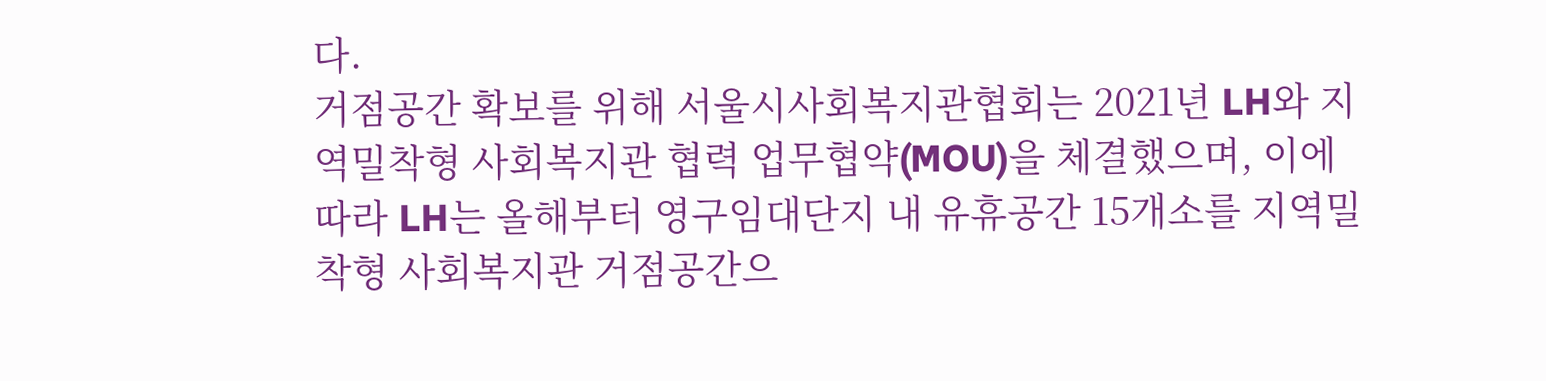다.
거점공간 확보를 위해 서울시사회복지관협회는 2021년 LH와 지역밀착형 사회복지관 협력 업무협약(MOU)을 체결했으며, 이에 따라 LH는 올해부터 영구임대단지 내 유휴공간 15개소를 지역밀착형 사회복지관 거점공간으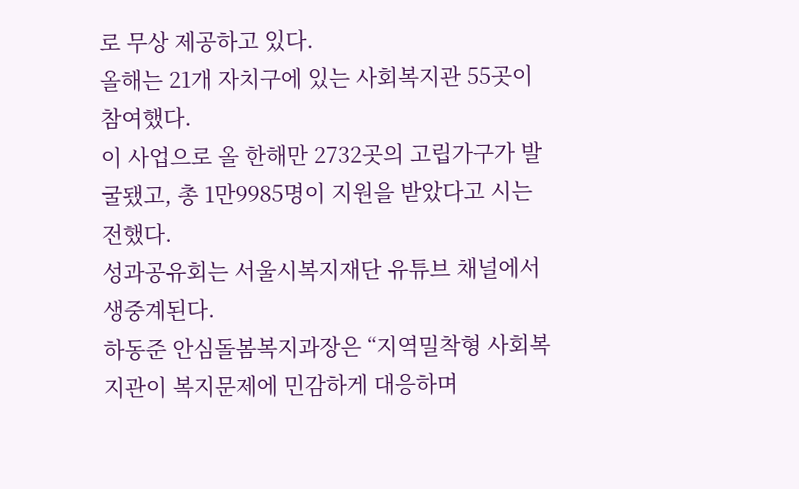로 무상 제공하고 있다.
올해는 21개 자치구에 있는 사회복지관 55곳이 참여했다.
이 사업으로 올 한해만 2732곳의 고립가구가 발굴됐고, 총 1만9985명이 지원을 받았다고 시는 전했다.
성과공유회는 서울시복지재단 유튜브 채널에서 생중계된다.
하동준 안심돌봄복지과장은 “지역밀착형 사회복지관이 복지문제에 민감하게 대응하며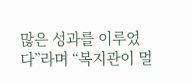많은 성과를 이루었다”라며 “복지관이 멀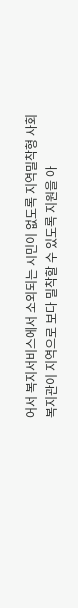어서 복지서비스에서 소외되는 시민이 없도록 지역밀착형 사회복지관이 지역으로 보다 밀착할 수 있도록 지원을 아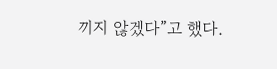끼지 않겠다”고 했다.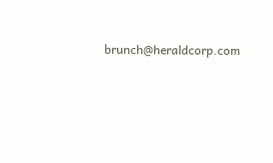brunch@heraldcorp.com